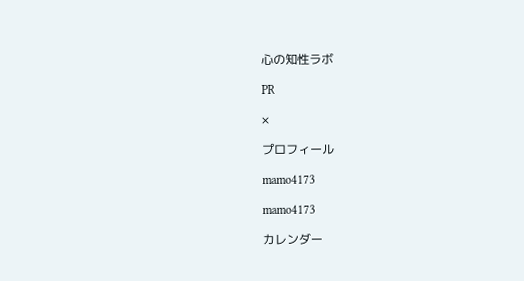心の知性ラボ

PR

×

プロフィール

mamo4173

mamo4173

カレンダー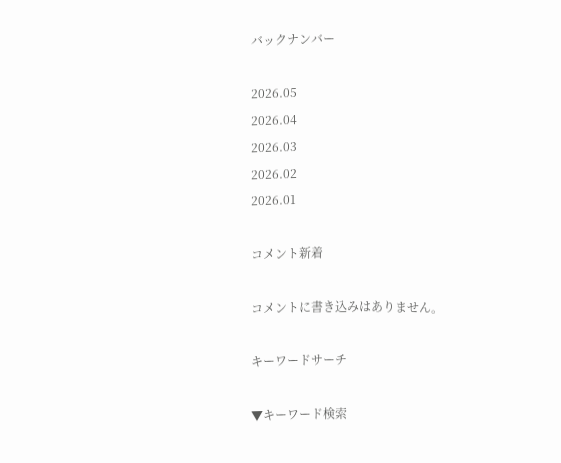バックナンバー

2026.05
2026.04
2026.03
2026.02
2026.01

コメント新着

コメントに書き込みはありません。

キーワードサーチ

▼キーワード検索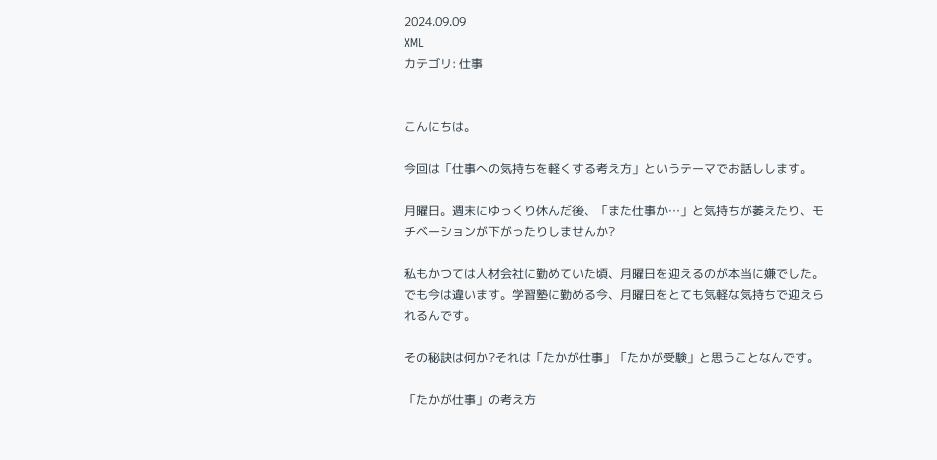2024.09.09
XML
カテゴリ: 仕事


こんにちは。

今回は「仕事への気持ちを軽くする考え方」というテーマでお話しします。

月曜日。週末にゆっくり休んだ後、「また仕事か…」と気持ちが萎えたり、モチベーションが下がったりしませんか?

私もかつては人材会社に勤めていた頃、月曜日を迎えるのが本当に嫌でした。でも今は違います。学習塾に勤める今、月曜日をとても気軽な気持ちで迎えられるんです。

その秘訣は何か?それは「たかが仕事」「たかが受験」と思うことなんです。

「たかが仕事」の考え方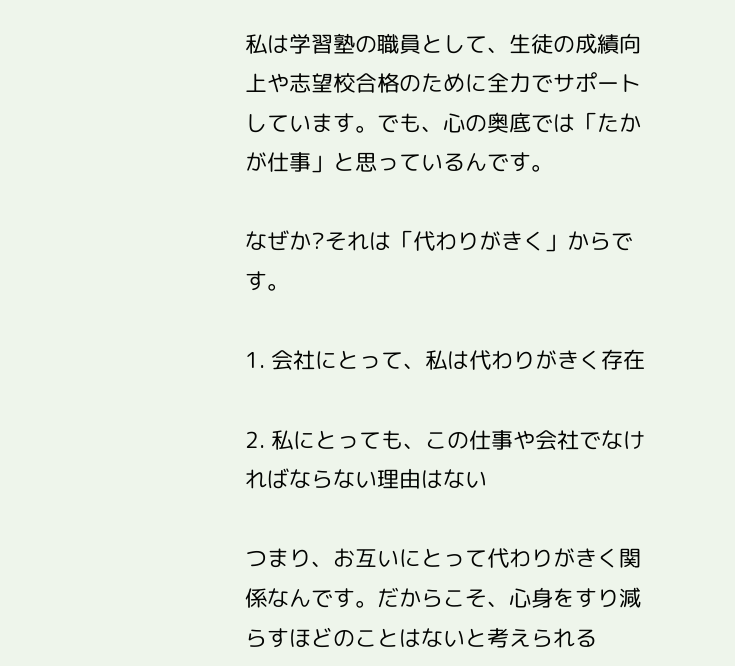私は学習塾の職員として、生徒の成績向上や志望校合格のために全力でサポートしています。でも、心の奥底では「たかが仕事」と思っているんです。

なぜか?それは「代わりがきく」からです。

1. 会社にとって、私は代わりがきく存在

2. 私にとっても、この仕事や会社でなければならない理由はない

つまり、お互いにとって代わりがきく関係なんです。だからこそ、心身をすり減らすほどのことはないと考えられる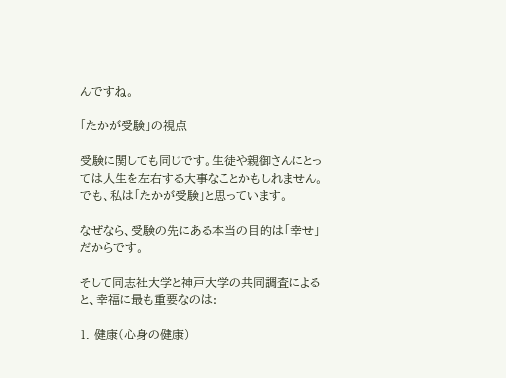んですね。

「たかが受験」の視点

受験に関しても同じです。生徒や親御さんにとっては人生を左右する大事なことかもしれません。でも、私は「たかが受験」と思っています。

なぜなら、受験の先にある本当の目的は「幸せ」だからです。

そして同志社大学と神戸大学の共同調査によると、幸福に最も重要なのは:

1. 健康(心身の健康)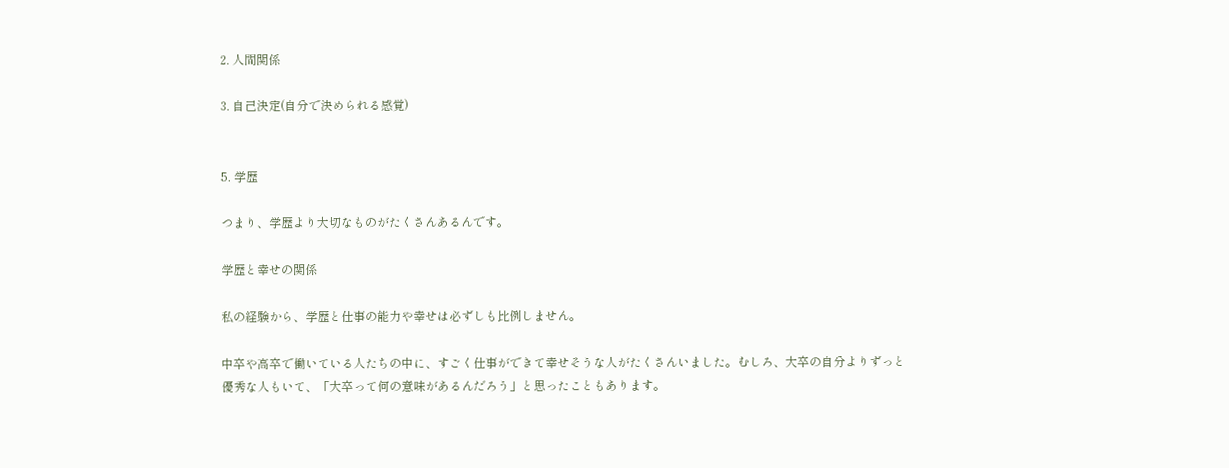2. 人間関係

3. 自己決定(自分で決められる感覚)


5. 学歴

つまり、学歴より大切なものがたくさんあるんです。

学歴と幸せの関係

私の経験から、学歴と仕事の能力や幸せは必ずしも比例しません。

中卒や高卒で働いている人たちの中に、すごく仕事ができて幸せそうな人がたくさんいました。むしろ、大卒の自分よりずっと優秀な人もいて、「大卒って何の意味があるんだろう」と思ったこともあります。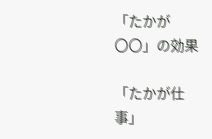「たかが〇〇」の効果

「たかが仕事」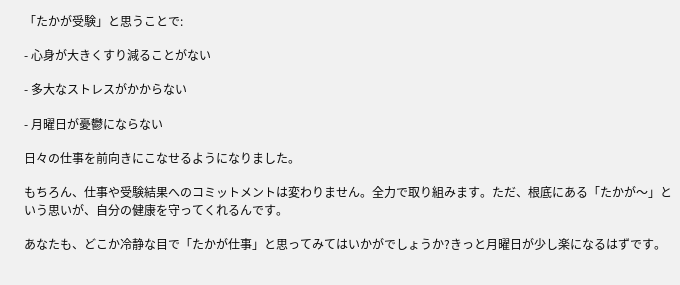「たかが受験」と思うことで:

- 心身が大きくすり減ることがない

- 多大なストレスがかからない

- 月曜日が憂鬱にならない

日々の仕事を前向きにこなせるようになりました。

もちろん、仕事や受験結果へのコミットメントは変わりません。全力で取り組みます。ただ、根底にある「たかが〜」という思いが、自分の健康を守ってくれるんです。

あなたも、どこか冷静な目で「たかが仕事」と思ってみてはいかがでしょうか?きっと月曜日が少し楽になるはずです。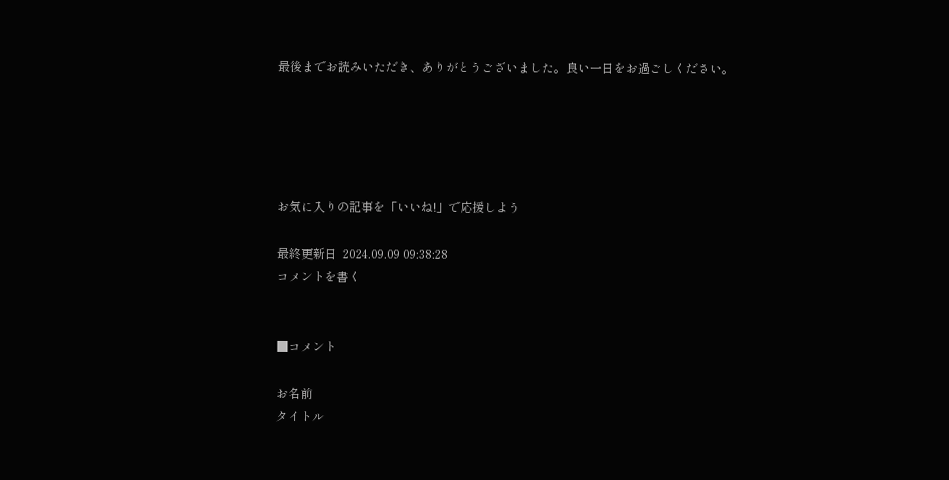最後までお読みいただき、ありがとうございました。良い一日をお過ごしください。





お気に入りの記事を「いいね!」で応援しよう

最終更新日  2024.09.09 09:38:28
コメントを書く


■コメント

お名前
タイトル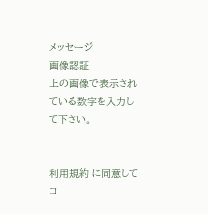メッセージ
画像認証
上の画像で表示されている数字を入力して下さい。


利用規約 に同意してコ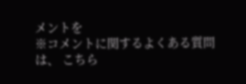メントを
※コメントに関するよくある質問は、 こちら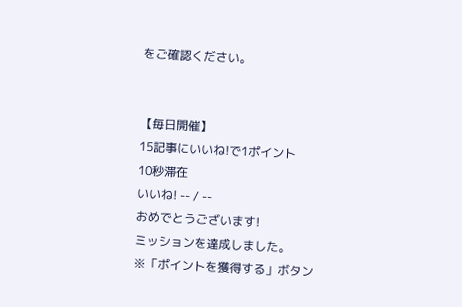をご確認ください。


【毎日開催】
15記事にいいね!で1ポイント
10秒滞在
いいね! -- / --
おめでとうございます!
ミッションを達成しました。
※「ポイントを獲得する」ボタン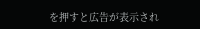を押すと広告が表示され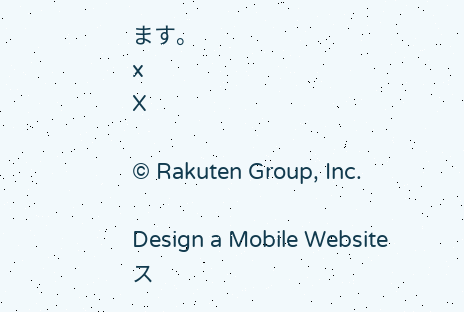ます。
x
X

© Rakuten Group, Inc.

Design a Mobile Website
ス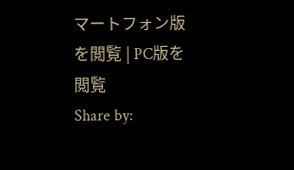マートフォン版を閲覧 | PC版を閲覧
Share by: